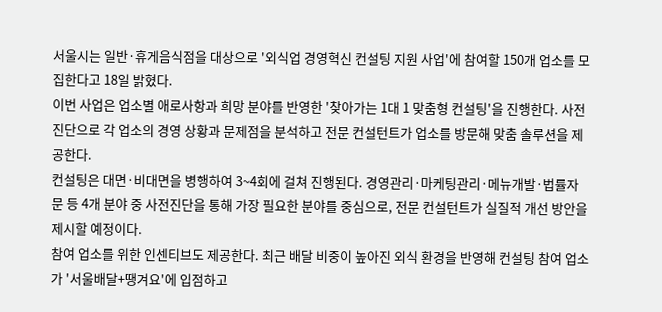서울시는 일반·휴게음식점을 대상으로 '외식업 경영혁신 컨설팅 지원 사업'에 참여할 150개 업소를 모집한다고 18일 밝혔다.
이번 사업은 업소별 애로사항과 희망 분야를 반영한 '찾아가는 1대 1 맞춤형 컨설팅'을 진행한다. 사전 진단으로 각 업소의 경영 상황과 문제점을 분석하고 전문 컨설턴트가 업소를 방문해 맞춤 솔루션을 제공한다.
컨설팅은 대면·비대면을 병행하여 3~4회에 걸쳐 진행된다. 경영관리·마케팅관리·메뉴개발·법률자문 등 4개 분야 중 사전진단을 통해 가장 필요한 분야를 중심으로, 전문 컨설턴트가 실질적 개선 방안을 제시할 예정이다.
참여 업소를 위한 인센티브도 제공한다. 최근 배달 비중이 높아진 외식 환경을 반영해 컨설팅 참여 업소가 '서울배달+땡겨요'에 입점하고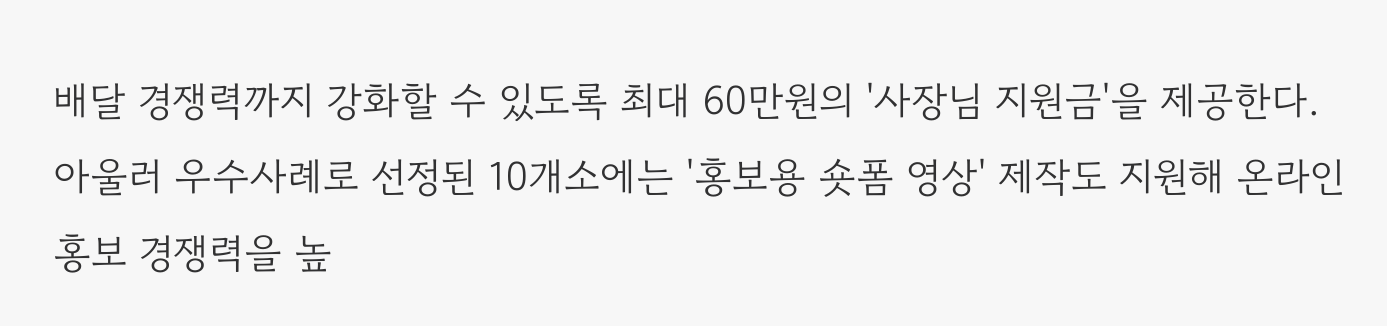배달 경쟁력까지 강화할 수 있도록 최대 60만원의 '사장님 지원금'을 제공한다.
아울러 우수사례로 선정된 10개소에는 '홍보용 숏폼 영상' 제작도 지원해 온라인 홍보 경쟁력을 높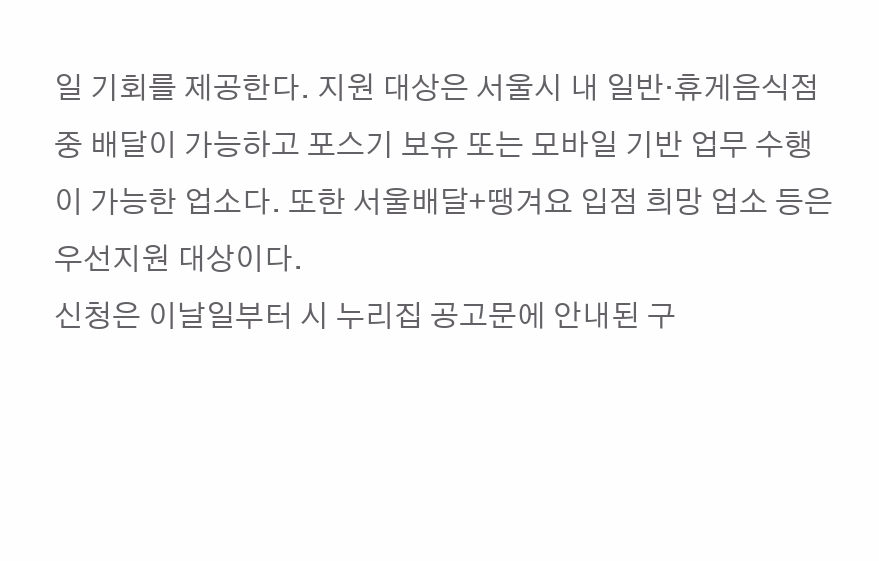일 기회를 제공한다. 지원 대상은 서울시 내 일반·휴게음식점 중 배달이 가능하고 포스기 보유 또는 모바일 기반 업무 수행이 가능한 업소다. 또한 서울배달+땡겨요 입점 희망 업소 등은 우선지원 대상이다.
신청은 이날일부터 시 누리집 공고문에 안내된 구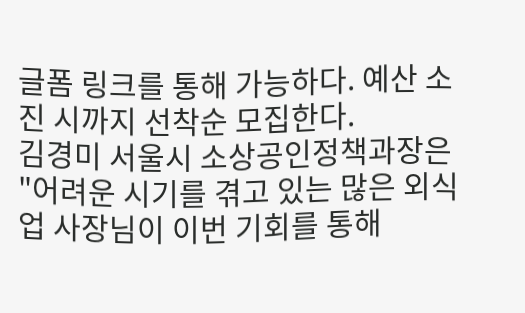글폼 링크를 통해 가능하다. 예산 소진 시까지 선착순 모집한다.
김경미 서울시 소상공인정책과장은 "어려운 시기를 겪고 있는 많은 외식업 사장님이 이번 기회를 통해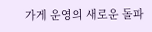가게 운영의 새로운 돌파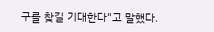구를 찾길 기대한다"고 말했다.